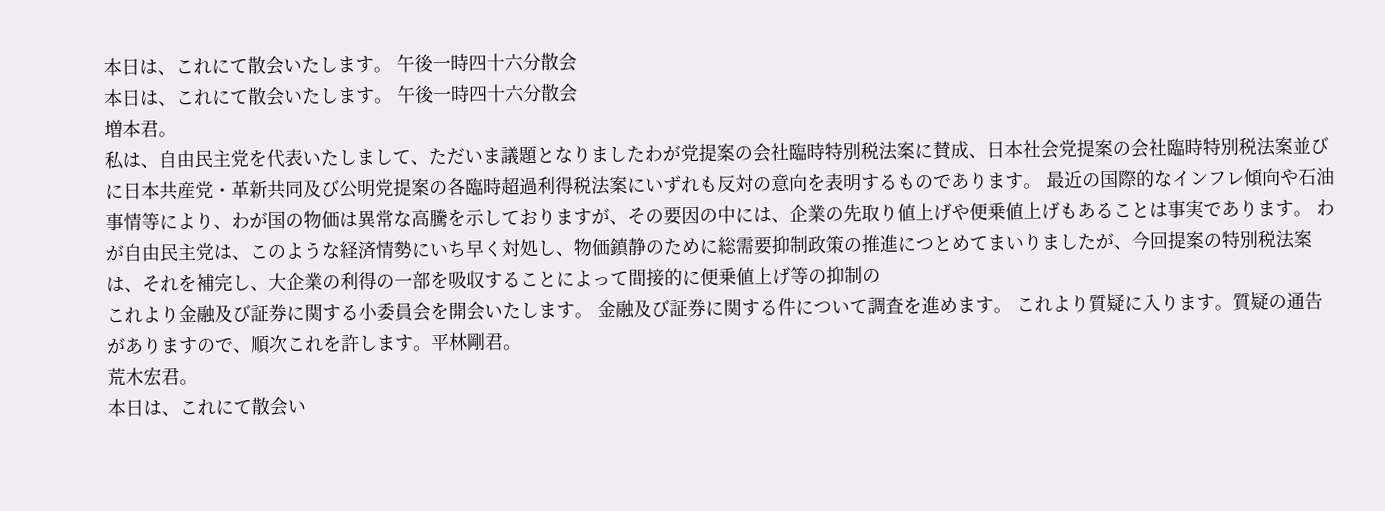本日は、これにて散会いたします。 午後一時四十六分散会
本日は、これにて散会いたします。 午後一時四十六分散会
増本君。
私は、自由民主党を代表いたしまして、ただいま議題となりましたわが党提案の会社臨時特別税法案に賛成、日本社会党提案の会社臨時特別税法案並びに日本共産党・革新共同及び公明党提案の各臨時超過利得税法案にいずれも反対の意向を表明するものであります。 最近の国際的なインフレ傾向や石油事情等により、わが国の物価は異常な高騰を示しておりますが、その要因の中には、企業の先取り値上げや便乗値上げもあることは事実であります。 わが自由民主党は、このような経済情勢にいち早く対処し、物価鎮静のために総需要抑制政策の推進につとめてまいりましたが、今回提案の特別税法案は、それを補完し、大企業の利得の一部を吸収することによって間接的に便乗値上げ等の抑制の
これより金融及び証券に関する小委員会を開会いたします。 金融及び証券に関する件について調査を進めます。 これより質疑に入ります。質疑の通告がありますので、順次これを許します。平林剛君。
荒木宏君。
本日は、これにて散会い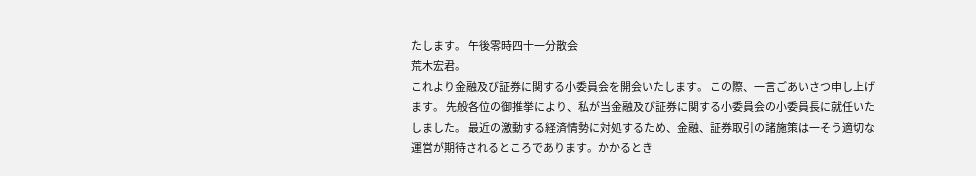たします。 午後零時四十一分散会
荒木宏君。
これより金融及び証券に関する小委員会を開会いたします。 この際、一言ごあいさつ申し上げます。 先般各位の御推挙により、私が当金融及び証券に関する小委員会の小委員長に就任いたしました。 最近の激動する経済情勢に対処するため、金融、証券取引の諸施策は一そう適切な運営が期待されるところであります。かかるとき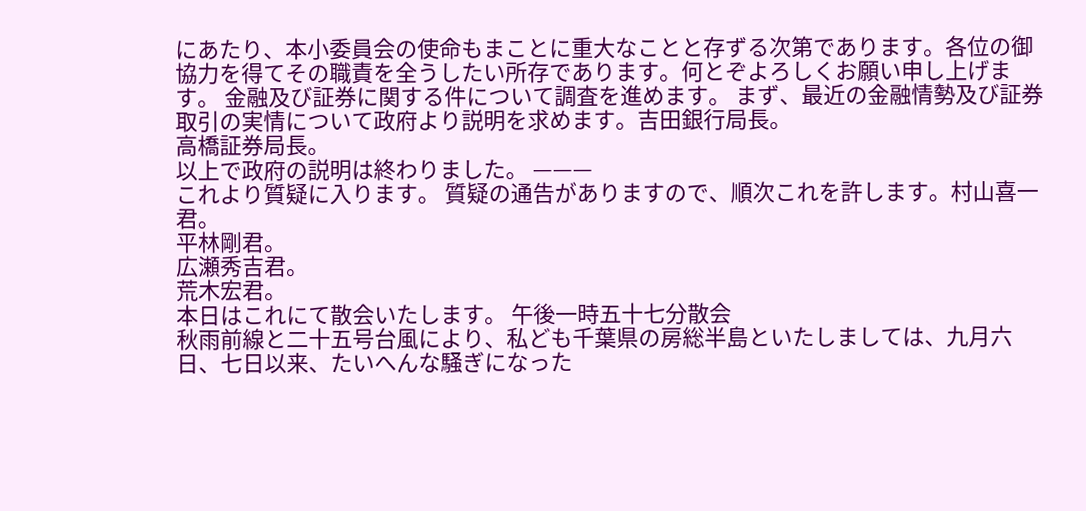にあたり、本小委員会の使命もまことに重大なことと存ずる次第であります。各位の御協力を得てその職責を全うしたい所存であります。何とぞよろしくお願い申し上げます。 金融及び証券に関する件について調査を進めます。 まず、最近の金融情勢及び証券取引の実情について政府より説明を求めます。吉田銀行局長。
高橋証券局長。
以上で政府の説明は終わりました。 ———
これより質疑に入ります。 質疑の通告がありますので、順次これを許します。村山喜一君。
平林剛君。
広瀬秀吉君。
荒木宏君。
本日はこれにて散会いたします。 午後一時五十七分散会
秋雨前線と二十五号台風により、私ども千葉県の房総半島といたしましては、九月六日、七日以来、たいへんな騒ぎになった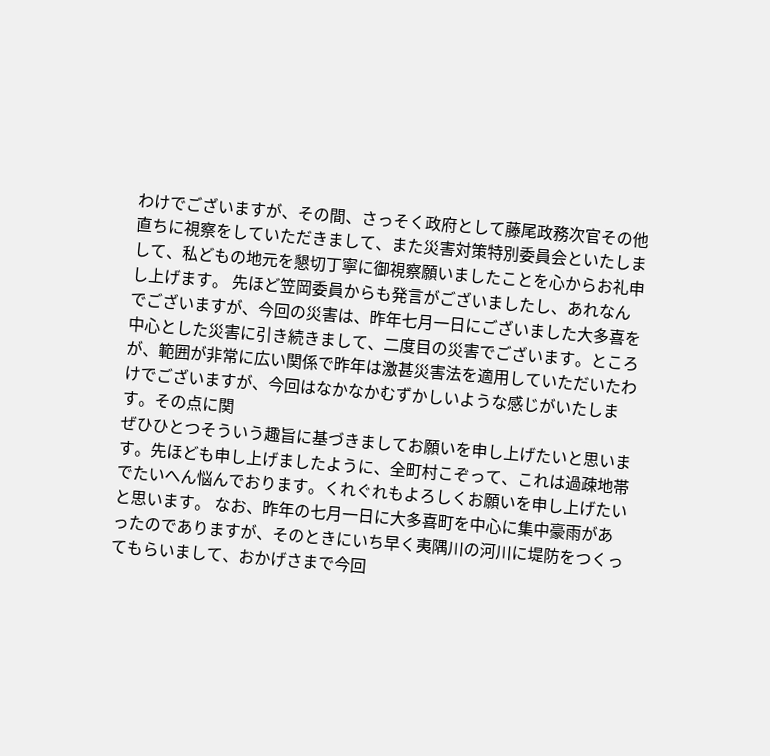わけでございますが、その間、さっそく政府として藤尾政務次官その他直ちに視察をしていただきまして、また災害対策特別委員会といたしまして、私どもの地元を懇切丁寧に御視察願いましたことを心からお礼申し上げます。 先ほど笠岡委員からも発言がございましたし、あれなんでございますが、今回の災害は、昨年七月一日にございました大多喜を中心とした災害に引き続きまして、二度目の災害でございます。ところが、範囲が非常に広い関係で昨年は激甚災害法を適用していただいたわけでございますが、今回はなかなかむずかしいような感じがいたします。その点に関
ぜひひとつそういう趣旨に基づきましてお願いを申し上げたいと思います。先ほども申し上げましたように、全町村こぞって、これは過疎地帯でたいへん悩んでおります。くれぐれもよろしくお願いを申し上げたいと思います。 なお、昨年の七月一日に大多喜町を中心に集中豪雨があったのでありますが、そのときにいち早く夷隅川の河川に堤防をつくってもらいまして、おかげさまで今回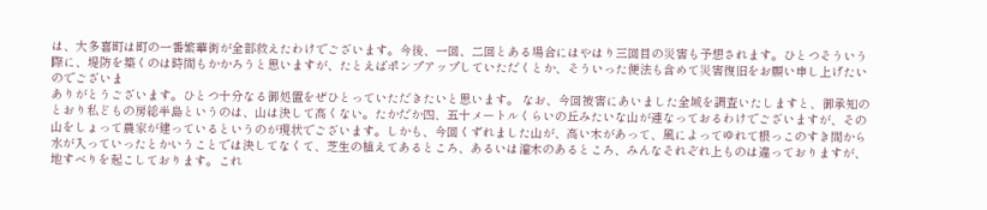は、大多喜町は町の一番繁華街が全部救えたわけでございます。今後、一回、二回とある場合にはやはり三回目の災害も予想されます。ひとつそういう際に、堤防を築くのは時間もかかろうと思いますが、たとえばポンプアップしていただくとか、そういった便法も含めて災害復旧をお願い申し上げたいのでございま
ありがとうございます。ひとつ十分なる御処置をぜひとっていただきたいと思います。 なお、今回被害にあいました全域を調査いたしますと、御承知のとおり私どもの房総半島というのは、山は決して高くない。たかだか四、五十メートルくらいの丘みたいな山が連なっておるわけでございますが、その山をしょって農家が建っているというのが現状でございます。しかも、今回くずれました山が、高い木があって、風によってゆれて根っこのすき間から水が入っていったとかいうことでは決してなくて、芝生の植えてあるところ、あるいは灌木のあるところ、みんなそれぞれ上ものは違っておりますが、地すべりを起こしております。これ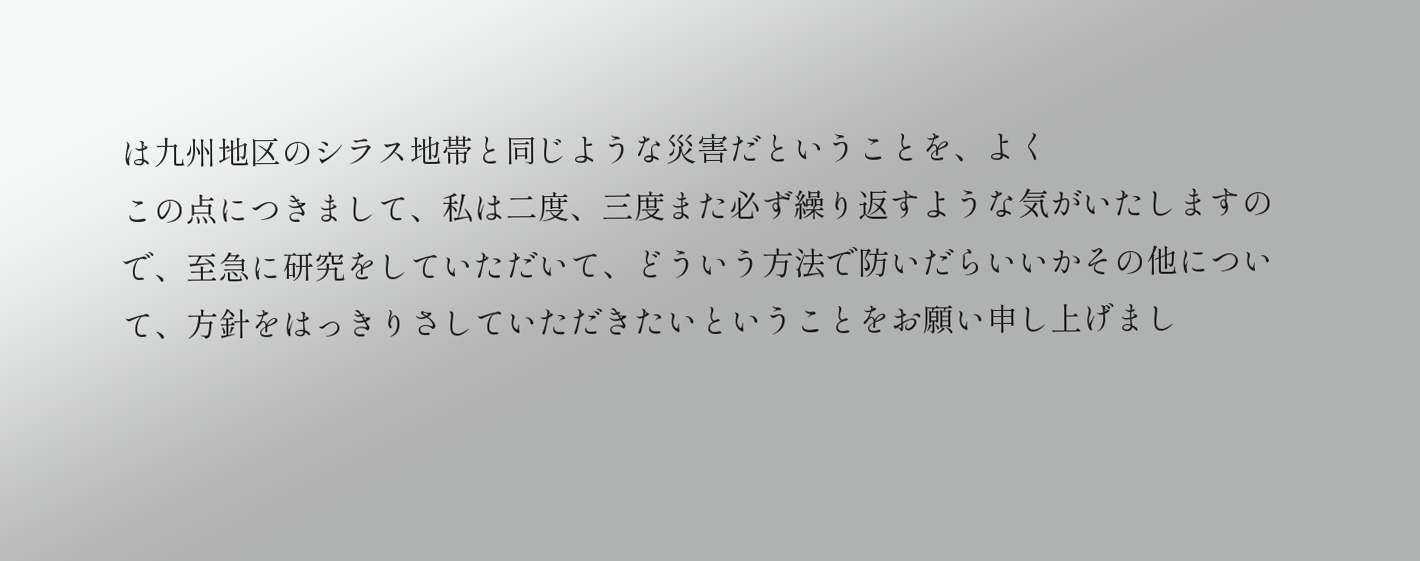は九州地区のシラス地帯と同じような災害だということを、よく
この点につきまして、私は二度、三度また必ず繰り返すような気がいたしますので、至急に研究をしていただいて、どういう方法で防いだらいいかその他について、方針をはっきりさしていただきたいということをお願い申し上げまし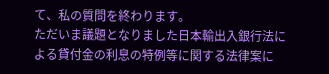て、私の質問を終わります。
ただいま議題となりました日本輸出入銀行法による貸付金の利息の特例等に関する法律案に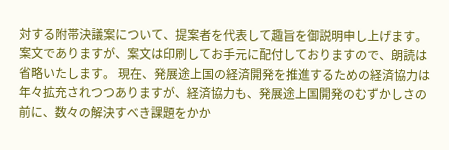対する附帯決議案について、提案者を代表して趣旨を御説明申し上げます。 案文でありますが、案文は印刷してお手元に配付しておりますので、朗読は省略いたします。 現在、発展途上国の経済開発を推進するための経済協力は年々拡充されつつありますが、経済協力も、発展途上国開発のむずかしさの前に、数々の解決すべき課題をかか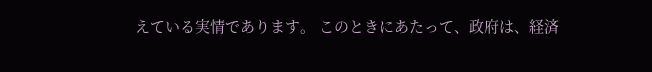えている実情であります。 このときにあたって、政府は、経済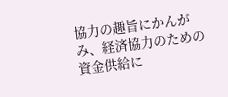協力の趣旨にかんがみ、経済協力のための資金供給に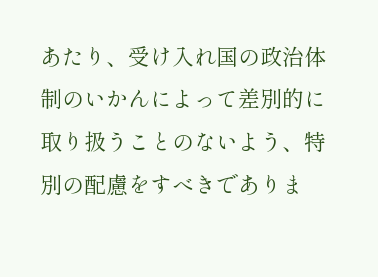あたり、受け入れ国の政治体制のいかんによって差別的に取り扱うことのないよう、特別の配慮をすべきでありま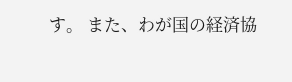す。 また、わが国の経済協